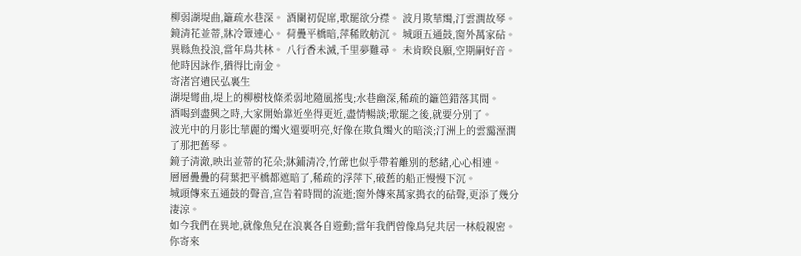柳弱湖堤曲,籬疏水巷深。 酒闌初促席,歌罷欲分襟。 波月欺華燭,汀雲潤故琴。 鏡清花並蒂,牀冷簟連心。 荷疊平橋暗,萍稀敗舫沉。 城頭五通鼓,窗外萬家砧。 異縣魚投浪,當年鳥共林。 八行香未滅,千里夢難尋。 未肯睽良願,空期嗣好音。 他時因詠作,猶得比南金。
寄渚宮遺民弘裏生
湖堤彎曲,堤上的柳樹枝條柔弱地隨風搖曳;水巷幽深,稀疏的籬笆錯落其間。
酒喝到盡興之時,大家開始靠近坐得更近,盡情暢談;歌罷之後,就要分別了。
波光中的月影比華麗的燭火還要明亮,好像在欺負燭火的暗淡;汀洲上的雲靄溼潤了那把舊琴。
鏡子清澈,映出並蒂的花朵;牀鋪清冷,竹蓆也似乎帶着離別的愁緒,心心相連。
層層疊疊的荷葉把平橋都遮暗了,稀疏的浮萍下,破舊的船正慢慢下沉。
城頭傳來五通鼓的聲音,宣告着時間的流逝;窗外傳來萬家搗衣的砧聲,更添了幾分淒涼。
如今我們在異地,就像魚兒在浪裏各自遊動;當年我們曾像鳥兒共居一林般親密。
你寄來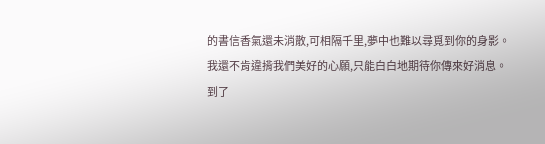的書信香氣還未消散,可相隔千里,夢中也難以尋覓到你的身影。
我還不肯違揹我們美好的心願,只能白白地期待你傳來好消息。
到了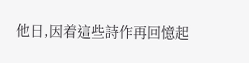他日,因着這些詩作再回憶起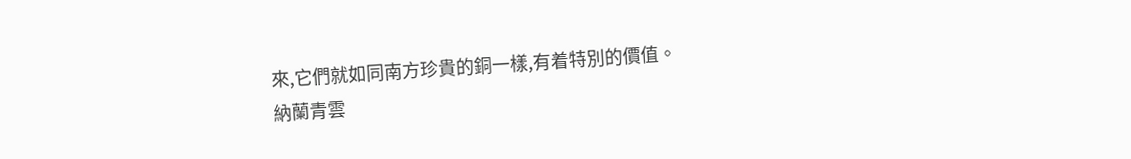來,它們就如同南方珍貴的銅一樣,有着特別的價值。
納蘭青雲